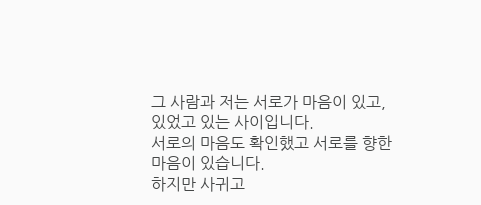그 사람과 저는 서로가 마음이 있고, 있었고 있는 사이입니다.
서로의 마음도 확인했고 서로를 향한 마음이 있습니다.
하지만 사귀고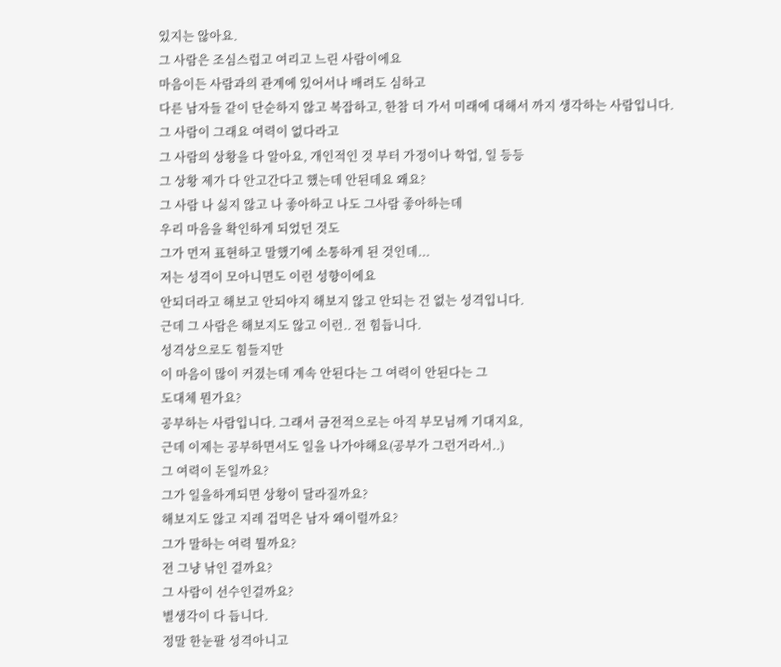있지는 않아요.
그 사람은 조심스럽고 여리고 느린 사람이에요
마음이든 사람과의 관계에 있어서나 배려도 심하고
다른 남자들 같이 단순하지 않고 복잡하고, 한참 더 가서 미래에 대해서 까지 생각하는 사람입니다.
그 사람이 그래요 여력이 없다라고
그 사람의 상황을 다 알아요, 개인적인 것 부터 가정이나 학업, 일 등등
그 상황 제가 다 안고간다고 했는데 안된데요 왜요?
그 사람 나 싫지 않고 나 좋아하고 나도 그사람 좋아하는데
우리 마음을 확인하게 되었던 것도
그가 먼저 표현하고 말했기에 소통하게 된 것인데...
저는 성격이 모아니면도 이런 성향이에요
안되더라고 해보고 안되야지 해보지 않고 안되는 건 없는 성격입니다.
근데 그 사람은 해보지도 않고 이런.. 전 힘듭니다.
성격상으로도 힘들지만
이 마음이 많이 커졌는데 계속 안된다는 그 여력이 안된다는 그
도대체 뭔가요?
공부하는 사람입니다. 그래서 금전적으로는 아직 부모님께 기대지요,
근데 이제는 공부하면서도 일을 나가야해요(공부가 그런거라서..)
그 여력이 돈일까요?
그가 일을하게되면 상황이 달라질까요?
해보지도 않고 지레 겁먹은 남자 왜이럴까요?
그가 말하는 여력 뭘까요?
전 그냥 낚인 걸까요?
그 사람이 선수인걸까요?
별생각이 다 듭니다.
정말 한눈팔 성격아니고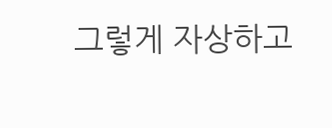그렇게 자상하고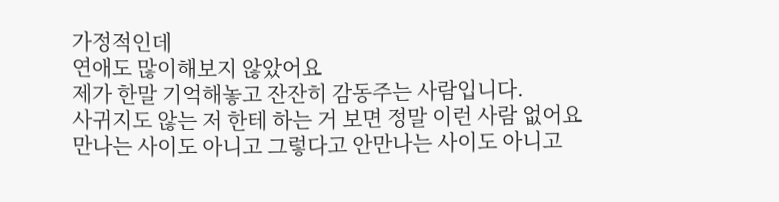가정적인데
연애도 많이해보지 않았어요
제가 한말 기억해놓고 잔잔히 감동주는 사람입니다.
사귀지도 않는 저 한테 하는 거 보면 정말 이런 사람 없어요
만나는 사이도 아니고 그렇다고 안만나는 사이도 아니고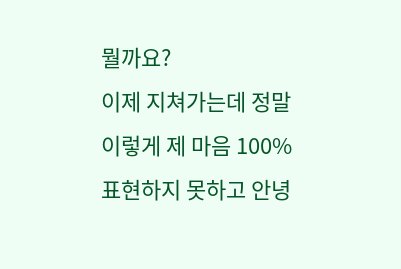뭘까요?
이제 지쳐가는데 정말 이렇게 제 마음 100%표현하지 못하고 안녕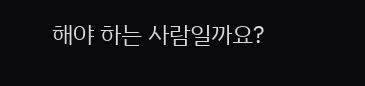해야 하는 사람일까요?